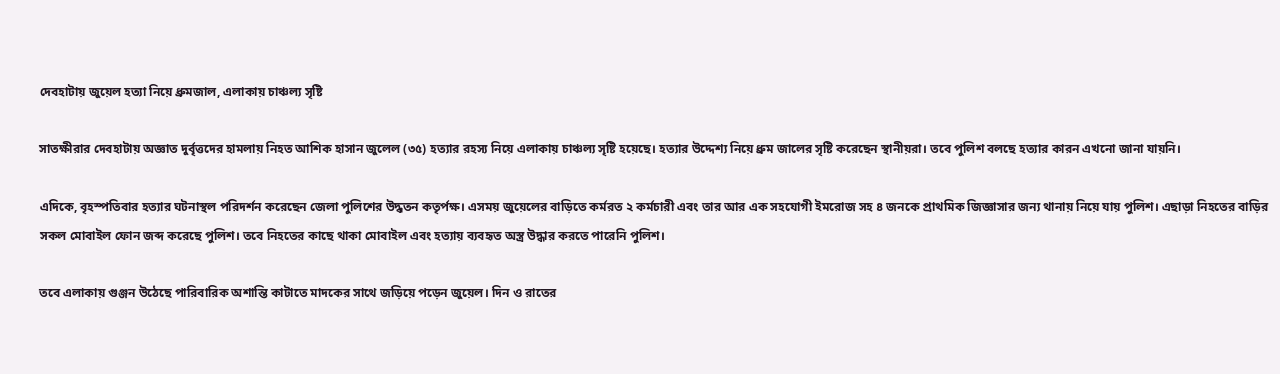দেবহাটায় জুয়েল হত্যা নিয়ে ধ্রুমজাল, এলাকায় চাঞ্চল্য সৃষ্টি

সাতক্ষীরার দেবহাটায় অজ্ঞাত দুর্বৃত্তদের হামলায় নিহত আশিক হাসান জুলেল (৩৫) হত্যার রহস্য নিয়ে এলাকায় চাঞ্চল্য সৃষ্টি হয়েছে। হত্যার উদ্দেশ্য নিয়ে ধ্রুম জালের সৃষ্টি করেছেন স্থানীয়রা। তবে পুলিশ বলছে হত্যার কারন এখনো জানা যায়নি।

এদিকে, বৃহস্পতিবার হত্যার ঘটনাস্থল পরিদর্শন করেছেন জেলা পুলিশের উদ্ধতন কতৃর্পক্ষ। এসময় জুয়েলের বাড়িতে কর্মরত ২ কর্মচারী এবং তার আর এক সহযোগী ইমরোজ সহ ৪ জনকে প্রাথমিক জিজ্ঞাসার জন্য থানায় নিয়ে যায় পুলিশ। এছাড়া নিহতের বাড়ির সকল মোবাইল ফোন জব্দ করেছে পুলিশ। তবে নিহতের কাছে থাকা মোবাইল এবং হত্যায় ব্যবহৃত অস্ত্র উদ্ধার করতে পারেনি পুলিশ।

তবে এলাকায় গুঞ্জন উঠেছে পারিবারিক অশান্তি কাটাতে মাদকের সাথে জড়িয়ে পড়েন জুয়েল। দিন ও রাতের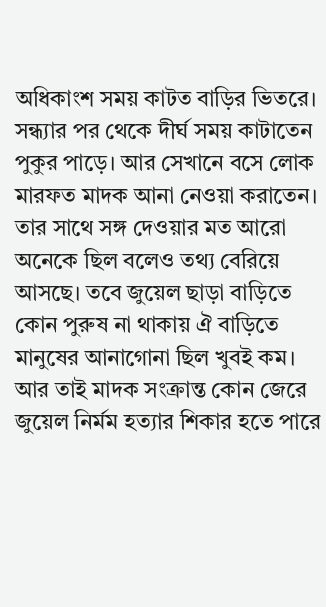অধিকাংশ সময় কাটত বাড়ির ভিতরে। সন্ধ্যার পর থেকে দীর্ঘ সময় কাটাতেন পুকুর পাড়ে। আর সেখানে বসে লোক মারফত মাদক আনা নেওয়া করাতেন। তার সাথে সঙ্গ দেওয়ার মত আরো অনেকে ছিল বলেও তথ্য বেরিয়ে আসছে। তবে জুয়েল ছাড়া বাড়িতে কোন পুরুষ না থাকায় ঐ বাড়িতে মানুষের আনাগোনা ছিল খুবই কম। আর তাই মাদক সংক্রান্ত কোন জেরে জুয়েল নির্মম হত্যার শিকার হতে পারে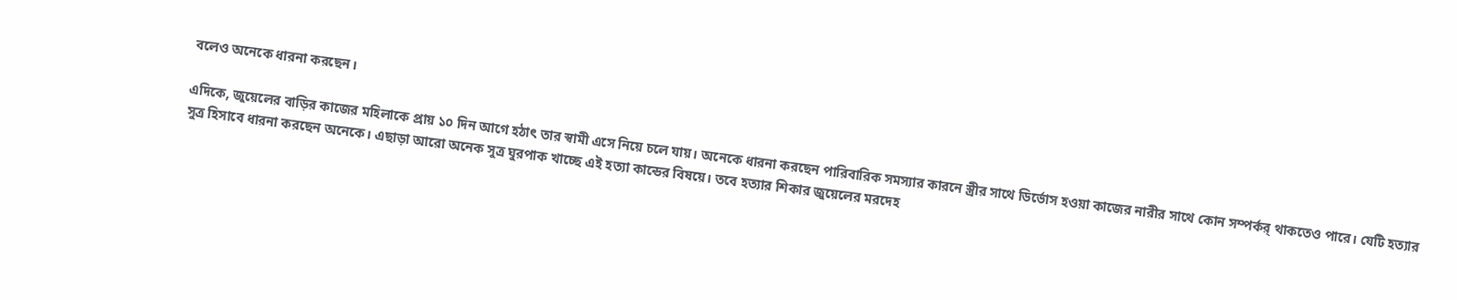বলেও অনেকে ধারনা করছেন।

এদিকে, জুয়েলের বাড়ির কাজের মহিলাকে প্রায় ১০ দিন আগে হঠাৎ তার স্বামী এসে নিয়ে চলে যায়। অনেকে ধারনা করছেন পারিবারিক সমস্যার কারনে স্ত্রীর সাথে ডির্ভোস হওয়া কাজের নারীর সাথে কোন সম্পর্কর্ থাকতেও পারে। যেটি হত্যার সুত্র হিসাবে ধারনা করছেন অনেকে। এছাড়া আরো অনেক সুত্র ঘুরপাক খাচ্ছে এই হত্যা কান্ডের বিষয়ে। তবে হত্যার শিকার জুয়েলের মরদেহ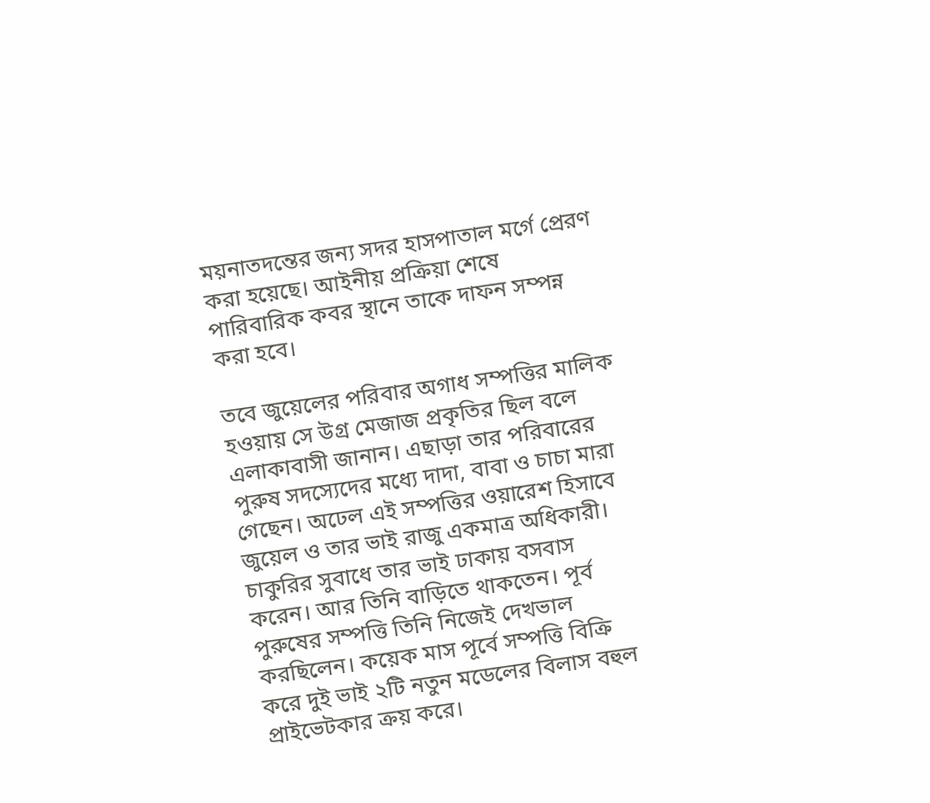ময়নাতদন্তের জন্য সদর হাসপাতাল মর্গে প্রেরণ করা হয়েছে। আইনীয় প্রক্রিয়া শেষে পারিবারিক কবর স্থানে তাকে দাফন সম্পন্ন করা হবে।

তবে জুয়েলের পরিবার অগাধ সম্পত্তির মালিক হওয়ায় সে উগ্র মেজাজ প্রকৃতির ছিল বলে এলাকাবাসী জানান। এছাড়া তার পরিবারের পুরুষ সদস্যেদের মধ্যে দাদা, বাবা ও চাচা মারা গেছেন। অঢেল এই সম্পত্তির ওয়ারেশ হিসাবে জুয়েল ও তার ভাই রাজু একমাত্র অধিকারী। চাকুরির সুবাধে তার ভাই ঢাকায় বসবাস করেন। আর তিনি বাড়িতে থাকতেন। পূর্ব পুরুষের সম্পত্তি তিনি নিজেই দেখভাল করছিলেন। কয়েক মাস পূর্বে সম্পত্তি বিক্রি করে দুই ভাই ২টি নতুন মডেলের বিলাস বহুল প্রাইভেটকার ক্রয় করে।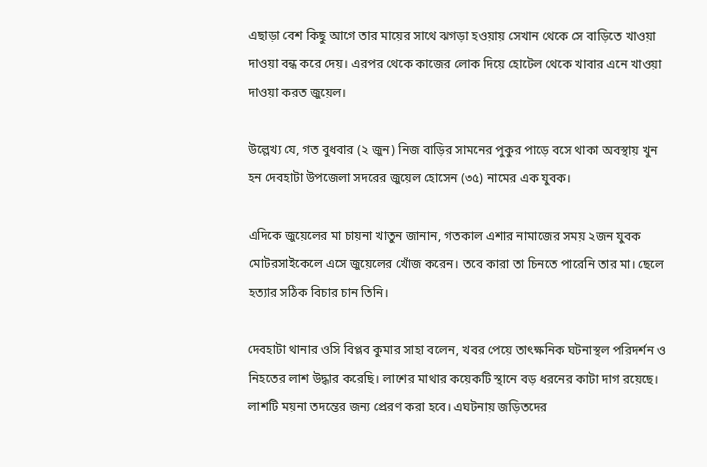এছাড়া বেশ কিছু আগে তার মায়ের সাথে ঝগড়া হওয়ায় সেখান থেকে সে বাড়িতে খাওয়া দাওয়া বন্ধ করে দেয়। এরপর থেকে কাজের লোক দিয়ে হোটেল থেকে খাবার এনে খাওয়া দাওয়া করত জুয়েল।

উল্লেখ্য যে, গত বুধবার (২ জুন) নিজ বাড়ির সামনের পুকুর পাড়ে বসে থাকা অবস্থায় খুন হন দেবহাটা উপজেলা সদরের জুয়েল হোসেন (৩৫) নামের এক যুবক।

এদিকে জুয়েলের মা চায়না খাতুন জানান, গতকাল এশার নামাজের সময় ২জন যুবক মোটরসাইকেলে এসে জুয়েলের খোঁজ করেন। তবে কারা তা চিনতে পারেনি তার মা। ছেলে হত্যার সঠিক বিচার চান তিনি।

দেবহাটা থানার ওসি বিপ্লব কুমার সাহা বলেন, খবর পেয়ে তাৎক্ষনিক ঘটনাস্থল পরিদর্শন ও নিহতের লাশ উদ্ধার করেছি। লাশের মাথার কয়েকটি স্থানে বড় ধরনের কাটা দাগ রয়েছে। লাশটি ময়না তদন্তের জন্য প্রেরণ করা হবে। এঘটনায় জড়িতদের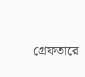গ্রেফতারে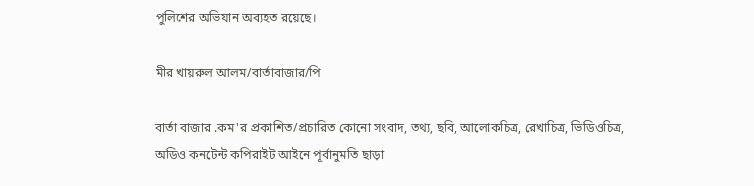পুলিশের অভিযান অব্যহত রয়েছে।

মীর খায়রুল আলম/বার্তাবাজার/পি

বার্তা বাজার .কম'র প্রকাশিত/প্রচারিত কোনো সংবাদ, তথ্য, ছবি, আলোকচিত্র, রেখাচিত্র, ভিডিওচিত্র, অডিও কনটেন্ট কপিরাইট আইনে পূর্বানুমতি ছাড়া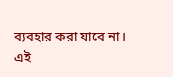ব্যবহার করা যাবে না।
এই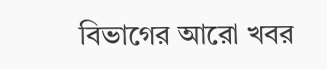বিভাগের আরো খবর